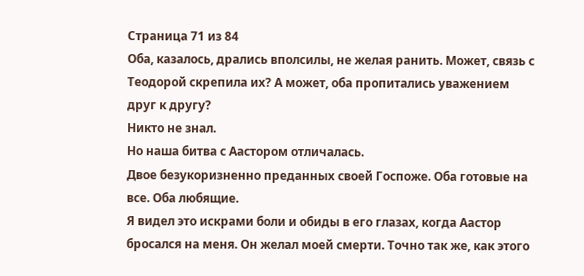Страница 71 из 84
Оба, казалось, дрались вполсилы, не желая ранить. Может, связь с Теодорой скрепила их? А может, оба пропитались уважением друг к другу?
Никто не знал.
Но наша битва с Аастором отличалась.
Двое безукоризненно преданных своей Госпоже. Оба готовые на все. Оба любящие.
Я видел это искрами боли и обиды в его глазах, когда Аастор бросался на меня. Он желал моей смерти. Точно так же, как этого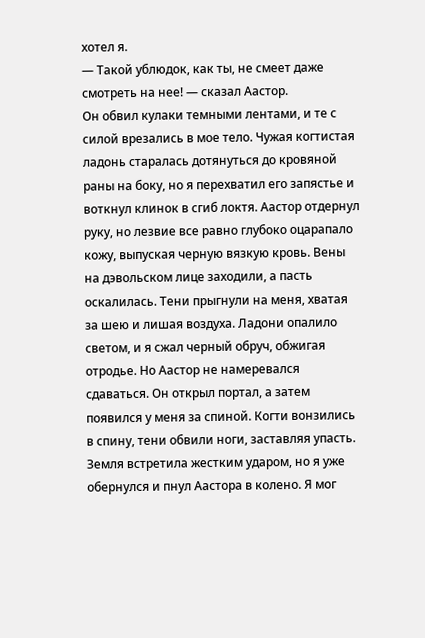хотел я.
— Такой ублюдок, как ты, не смеет даже смотреть на нее! — сказал Аастор.
Он обвил кулаки темными лентами, и те с силой врезались в мое тело. Чужая когтистая ладонь старалась дотянуться до кровяной раны на боку, но я перехватил его запястье и воткнул клинок в сгиб локтя. Аастор отдернул руку, но лезвие все равно глубоко оцарапало кожу, выпуская черную вязкую кровь. Вены на дэвольском лице заходили, а пасть оскалилась. Тени прыгнули на меня, хватая за шею и лишая воздуха. Ладони опалило светом, и я сжал черный обруч, обжигая отродье. Но Аастор не намеревался сдаваться. Он открыл портал, а затем появился у меня за спиной. Когти вонзились в спину, тени обвили ноги, заставляя упасть.
Земля встретила жестким ударом, но я уже обернулся и пнул Аастора в колено. Я мог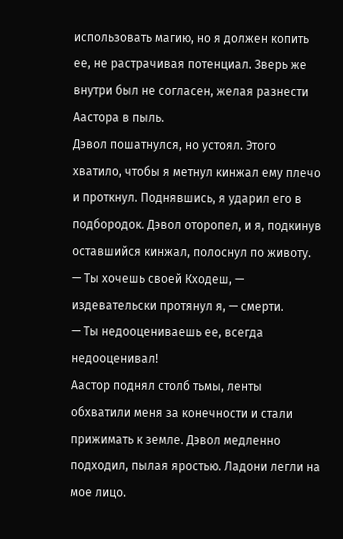использовать магию, но я должен копить ее, не растрачивая потенциал. Зверь же внутри был не согласен, желая разнести Аастора в пыль.
Дэвол пошатнулся, но устоял. Этого хватило, чтобы я метнул кинжал ему плечо и проткнул. Поднявшись, я ударил его в подбородок. Дэвол оторопел, и я, подкинув оставшийся кинжал, полоснул по животу.
— Ты хочешь своей Кходеш, — издевательски протянул я, — смерти.
— Ты недооцениваешь ее, всегда недооценивал!
Аастор поднял столб тьмы, ленты обхватили меня за конечности и стали прижимать к земле. Дэвол медленно подходил, пылая яростью. Ладони легли на мое лицо.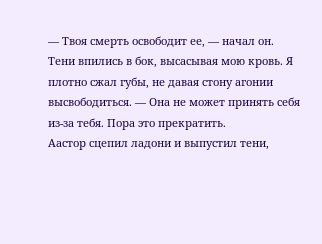— Твоя смерть освободит ее, — начал он. Тени впились в бок, высасывая мою кровь. Я плотно сжал губы, не давая стону агонии высвободиться. — Она не может принять себя из-за тебя. Пора это прекратить.
Аастор сцепил ладони и выпустил тени,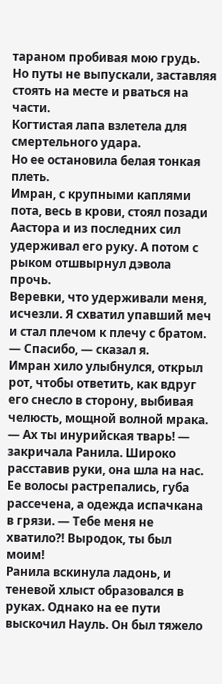тараном пробивая мою грудь. Но путы не выпускали, заставляя стоять на месте и рваться на части.
Когтистая лапа взлетела для смертельного удара.
Но ее остановила белая тонкая плеть.
Имран, с крупными каплями пота, весь в крови, стоял позади Аастора и из последних сил удерживал его руку. А потом с рыком отшвырнул дэвола прочь.
Веревки, что удерживали меня, исчезли. Я схватил упавший меч и стал плечом к плечу с братом.
— Спасибо, — сказал я.
Имран хило улыбнулся, открыл рот, чтобы ответить, как вдруг его снесло в сторону, выбивая челюсть, мощной волной мрака.
— Ах ты инурийская тварь! — закричала Ранила. Широко расставив руки, она шла на нас. Ее волосы растрепались, губа рассечена, а одежда испачкана в грязи. — Тебе меня не хватило⁈ Выродок, ты был моим!
Ранила вскинула ладонь, и теневой хлыст образовался в руках. Однако на ее пути выскочил Науль. Он был тяжело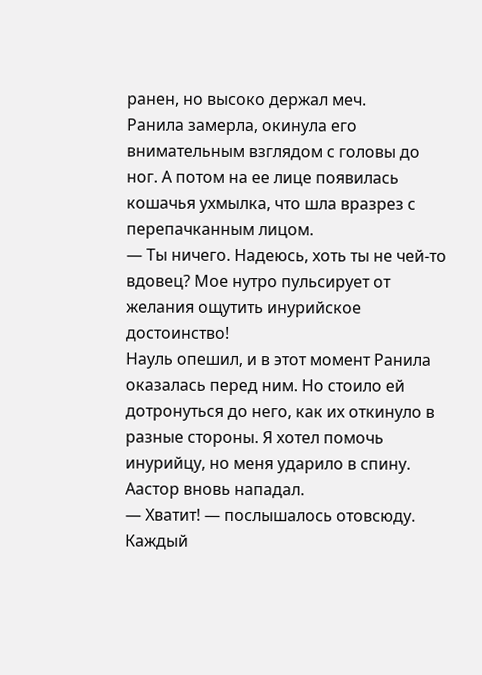ранен, но высоко держал меч.
Ранила замерла, окинула его внимательным взглядом с головы до ног. А потом на ее лице появилась кошачья ухмылка, что шла вразрез с перепачканным лицом.
— Ты ничего. Надеюсь, хоть ты не чей-то вдовец? Мое нутро пульсирует от желания ощутить инурийское достоинство!
Науль опешил, и в этот момент Ранила оказалась перед ним. Но стоило ей дотронуться до него, как их откинуло в разные стороны. Я хотел помочь инурийцу, но меня ударило в спину.
Аастор вновь нападал.
— Хватит! — послышалось отовсюду. Каждый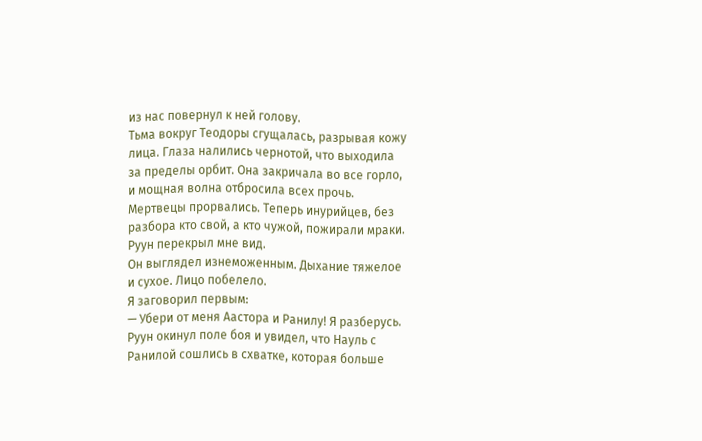из нас повернул к ней голову.
Тьма вокруг Теодоры сгущалась, разрывая кожу лица. Глаза налились чернотой, что выходила за пределы орбит. Она закричала во все горло, и мощная волна отбросила всех прочь. Мертвецы прорвались. Теперь инурийцев, без разбора кто свой, а кто чужой, пожирали мраки.
Руун перекрыл мне вид.
Он выглядел изнеможенным. Дыхание тяжелое и сухое. Лицо побелело.
Я заговорил первым:
— Убери от меня Аастора и Ранилу! Я разберусь.
Руун окинул поле боя и увидел, что Науль с Ранилой сошлись в схватке, которая больше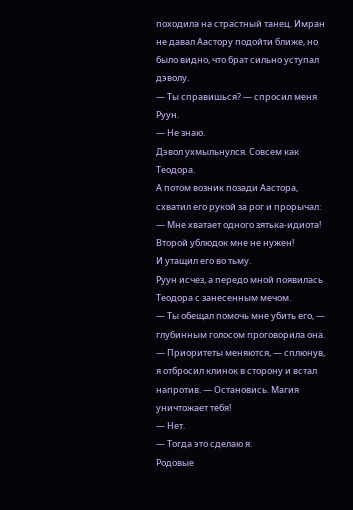походила на страстный танец. Имран не давал Аастору подойти ближе, но было видно, что брат сильно уступал дэволу.
— Ты справишься? — спросил меня Руун.
— Не знаю.
Дэвол ухмыльнулся. Совсем как Теодора.
А потом возник позади Аастора, схватил его рукой за рог и прорычал:
— Мне хватает одного зятька-идиота! Второй ублюдок мне не нужен!
И утащил его во тьму.
Руун исчез, а передо мной появилась Теодора с занесенным мечом.
— Ты обещал помочь мне убить его, — глубинным голосом проговорила она.
— Приоритеты меняются, — сплюнув, я отбросил клинок в сторону и встал напротив. — Остановись. Магия уничтожает тебя!
— Нет.
— Тогда это сделаю я.
Родовые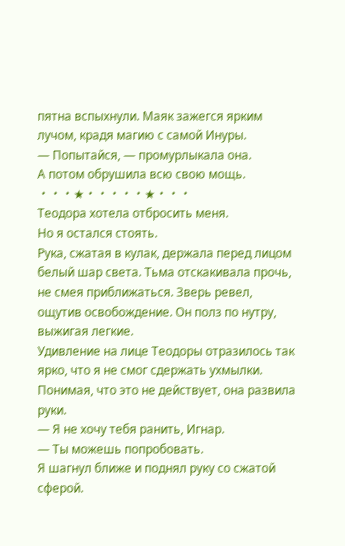пятна вспыхнули. Маяк зажегся ярким лучом, крадя магию с самой Инуры.
— Попытайся, — промурлыкала она.
А потом обрушила всю свою мощь.
・・・★・・・・・★・・・
Теодора хотела отбросить меня.
Но я остался стоять.
Рука, сжатая в кулак, держала перед лицом белый шар света. Тьма отскакивала прочь, не смея приближаться. Зверь ревел, ощутив освобождение. Он полз по нутру, выжигая легкие.
Удивление на лице Теодоры отразилось так ярко, что я не смог сдержать ухмылки. Понимая, что это не действует, она развила руки.
— Я не хочу тебя ранить, Игнар.
— Ты можешь попробовать.
Я шагнул ближе и поднял руку со сжатой сферой.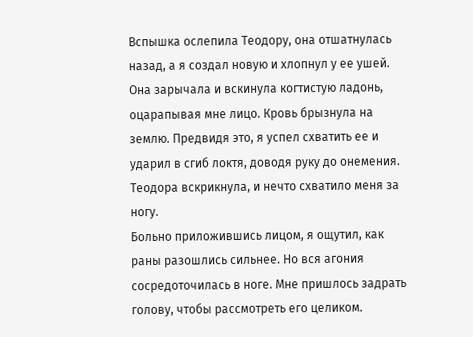Вспышка ослепила Теодору, она отшатнулась назад, а я создал новую и хлопнул у ее ушей. Она зарычала и вскинула когтистую ладонь, оцарапывая мне лицо. Кровь брызнула на землю. Предвидя это, я успел схватить ее и ударил в сгиб локтя, доводя руку до онемения. Теодора вскрикнула, и нечто схватило меня за ногу.
Больно приложившись лицом, я ощутил, как раны разошлись сильнее. Но вся агония сосредоточилась в ноге. Мне пришлось задрать голову, чтобы рассмотреть его целиком.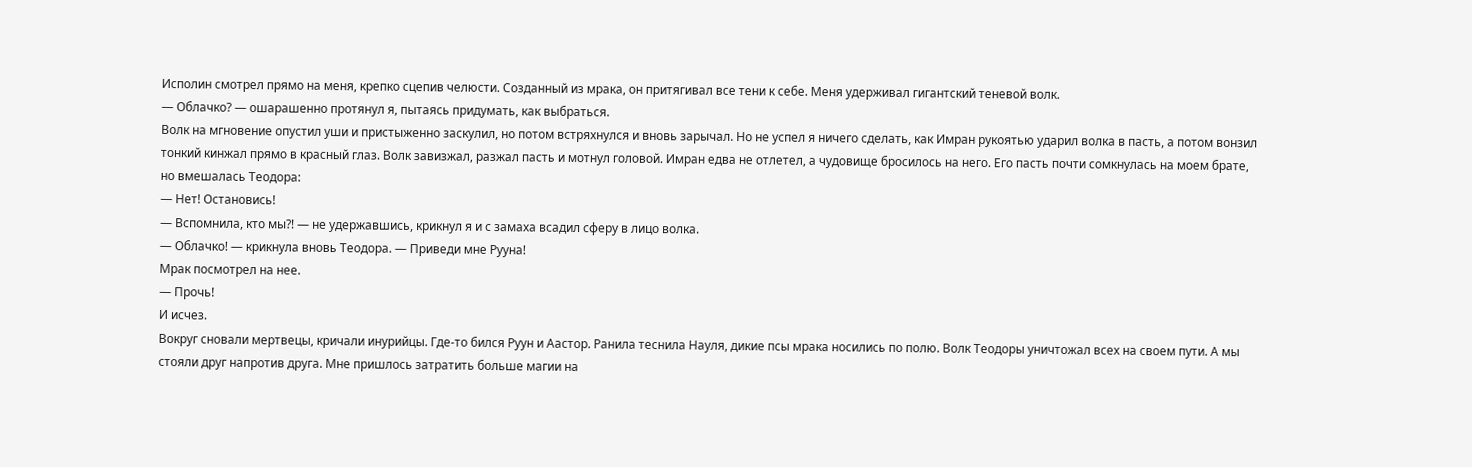Исполин смотрел прямо на меня, крепко сцепив челюсти. Созданный из мрака, он притягивал все тени к себе. Меня удерживал гигантский теневой волк.
— Облачко? — ошарашенно протянул я, пытаясь придумать, как выбраться.
Волк на мгновение опустил уши и пристыженно заскулил, но потом встряхнулся и вновь зарычал. Но не успел я ничего сделать, как Имран рукоятью ударил волка в пасть, а потом вонзил тонкий кинжал прямо в красный глаз. Волк завизжал, разжал пасть и мотнул головой. Имран едва не отлетел, а чудовище бросилось на него. Его пасть почти сомкнулась на моем брате, но вмешалась Теодора:
— Нет! Остановись!
— Вспомнила, кто мы⁈ — не удержавшись, крикнул я и с замаха всадил сферу в лицо волка.
— Облачко! — крикнула вновь Теодора. — Приведи мне Рууна!
Мрак посмотрел на нее.
— Прочь!
И исчез.
Вокруг сновали мертвецы, кричали инурийцы. Где-то бился Руун и Аастор. Ранила теснила Науля, дикие псы мрака носились по полю. Волк Теодоры уничтожал всех на своем пути. А мы стояли друг напротив друга. Мне пришлось затратить больше магии на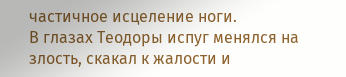частичное исцеление ноги.
В глазах Теодоры испуг менялся на злость, скакал к жалости и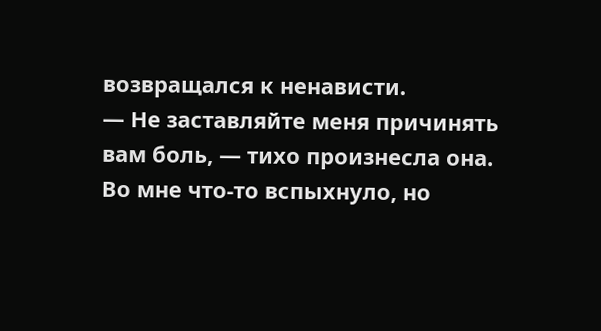возвращался к ненависти.
— Не заставляйте меня причинять вам боль, — тихо произнесла она.
Во мне что-то вспыхнуло, но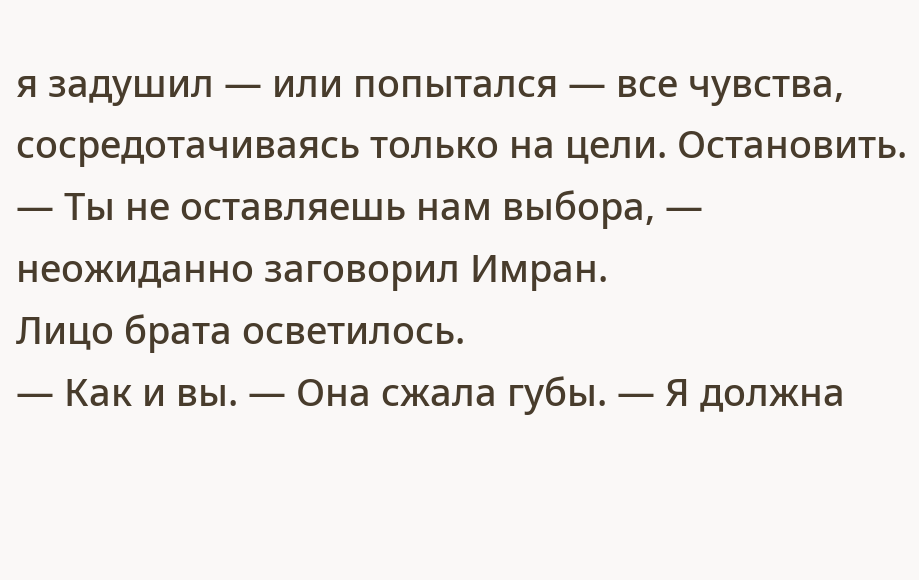я задушил — или попытался — все чувства, сосредотачиваясь только на цели. Остановить.
— Ты не оставляешь нам выбора, — неожиданно заговорил Имран.
Лицо брата осветилось.
— Как и вы. — Она сжала губы. — Я должна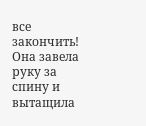все закончить!
Она завела руку за спину и вытащила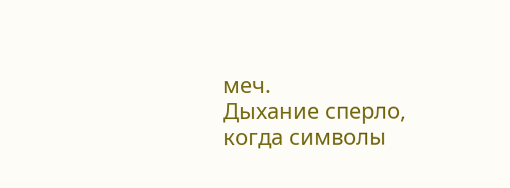меч.
Дыхание сперло, когда символы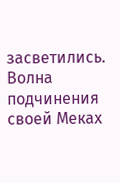засветились. Волна подчинения своей Меках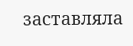заставляла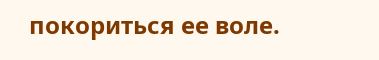покориться ее воле.